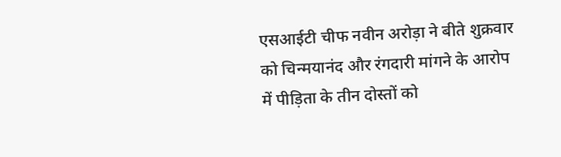एसआईटी चीफ नवीन अरोड़ा ने बीते शुक्रवार को चिन्मयानंद और रंगदारी मांगने के आरोप में पीड़िता के तीन दोस्तों को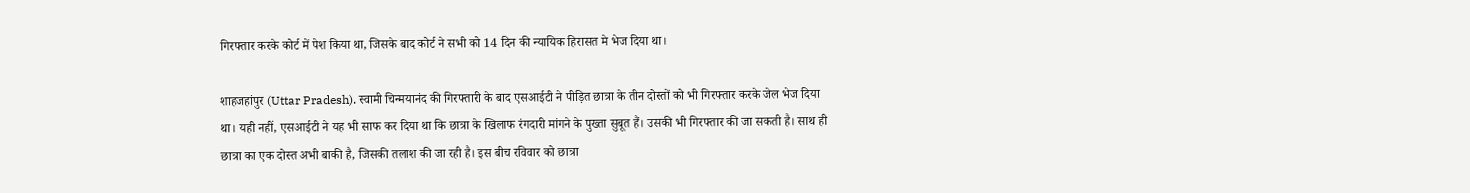गिरफ्तार करके कोर्ट में पेश किया था, जिसके बाद कोर्ट ने सभी को 14 दिन की न्यायिक हिरासत मे भेज दिया था।

शाहजहांपुर (Uttar Pradesh). स्वामी चिन्मयानंद की गिरफ्तारी के बाद एसआईटी ने पीड़ित छात्रा के तीन दोस्तों को भी गिरफ्तार करके जेल भेज दिया था। यही नहीं, एसआईटी ने यह भी साफ कर दिया था कि छात्रा के खिलाफ रंगदारी मांगने के पुख्ता सुबूत हैं। उसकी भी गिरफ्तार की जा सकती है। साथ ही छात्रा का एक दोस्त अभी बाकी है, जिसकी तलाश की जा रही है। इस बीच रविवार को छात्रा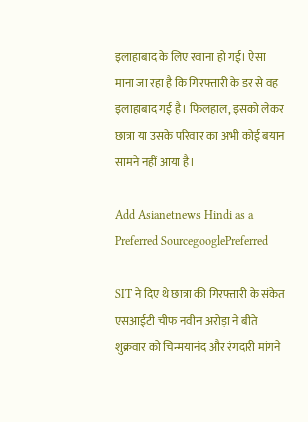इलाहाबाद के लिए रवाना हो गई। ऐसा माना जा रहा है कि गिरफ्तारी के डर से वह इलाहाबाद गई है। फिलहाल, इसको लेकर छात्रा या उसके परिवार का अभी कोई बयान सामने नहीं आया है।

Add Asianetnews Hindi as a Preferred SourcegooglePreferred

SIT ने दिए थे छात्रा की गिरफ्तारी के संकेत
एसआईटी चीफ नवीन अरोड़ा ने बीते शुक्रवार को चिन्मयानंद और रंगदारी मांगने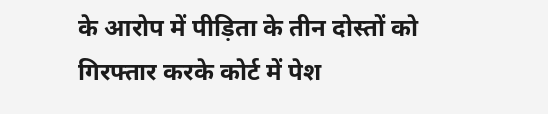के आरोप में पीड़िता के तीन दोस्तों को गिरफ्तार करके कोर्ट में पेश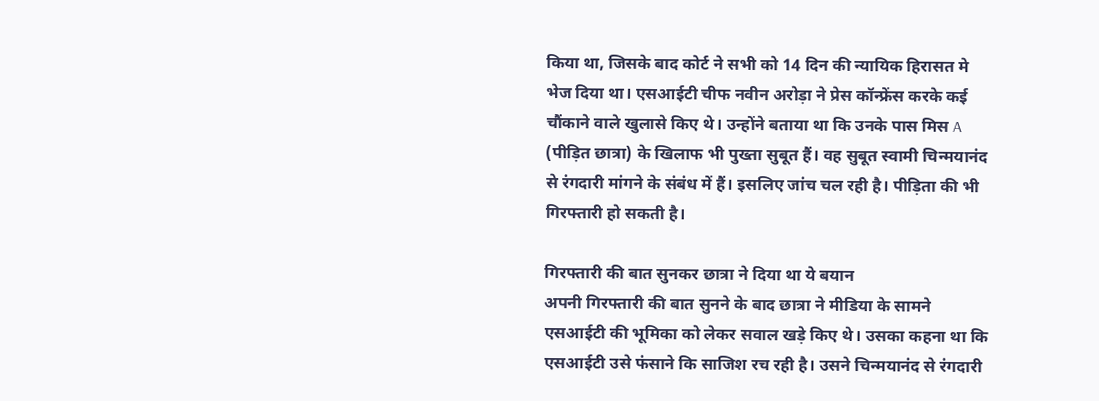किया था, जिसके बाद कोर्ट ने सभी को 14 दिन की न्यायिक हिरासत मे भेज दिया था। एसआईटी चीफ नवीन अरोड़ा ने प्रेस कॉन्फ्रेंस करके कई चौंकाने वाले खुलासे किए थे। उन्होंने बताया था कि उनके पास मिस A (पीड़ित छात्रा) के खिलाफ भी पुख्ता सुबूत हैं। वह सुबूत स्वामी चिन्मयानंद से रंगदारी मांगने के संबंध में हैं। इसलिए जांच चल रही है। पीड़िता की भी गिरफ्तारी हो सकती है।

गिरफ्तारी की बात सुनकर छात्रा ने दिया था ये बयान
अपनी गिरफ्तारी की बात सुनने के बाद छात्रा ने मीडिया के सामने एसआईटी की भूमिका को लेकर सवाल खड़े किए थे। उसका कहना था कि एसआईटी उसे फंसाने कि साजिश रच रही है। उसने चिन्मयानंद से रंगदारी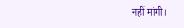नहीं मांगी।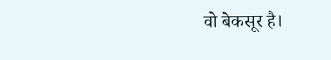वो बेकसूर है।